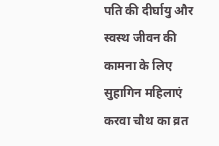पति की दीर्घायु और स्वस्थ जीवन की कामना के लिए सुहागिन महिलाएं करवा चौथ का व्रत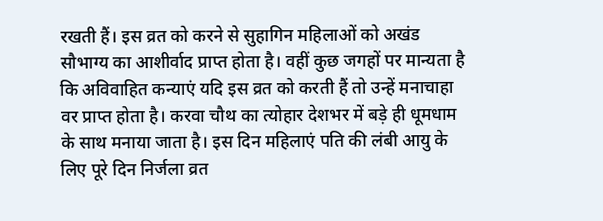रखती हैं। इस व्रत को करने से सुहागिन महिलाओं को अखंड सौभाग्य का आशीर्वाद प्राप्त होता है। वहीं कुछ जगहों पर मान्यता है कि अविवाहित कन्याएं यदि इस व्रत को करती हैं तो उन्हें मनाचाहा वर प्राप्त होता है। करवा चौथ का त्योहार देशभर में बड़े ही धूमधाम के साथ मनाया जाता है। इस दिन महिलाएं पति की लंबी आयु के लिए पूरे दिन निर्जला व्रत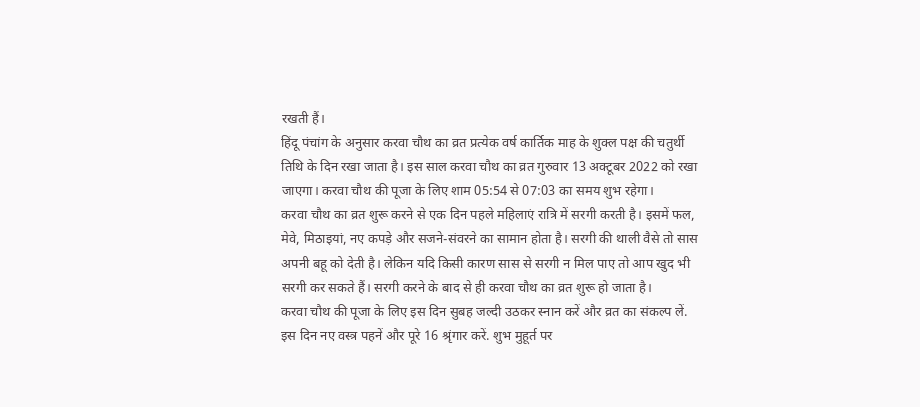रखती हैं।
हिंदू पंचांग के अनुसार करवा चौथ का व्रत प्रत्येक वर्ष कार्तिक माह के शुक्ल पक्ष की चतुर्थी तिथि के दिन रखा जाता है। इस साल करवा चौथ का व्रत गुरुवार 13 अक्टूबर 2022 को रखा जाएगा। करवा चौथ की पूजा के लिए शाम 05:54 से 07:03 का समय शुभ रहेगा।
करवा चौथ का व्रत शुरू करने से एक दिन पहले महिलाएं रात्रि में सरगी करती है। इसमें फल, मेवे, मिठाइयां, नए कपड़े और सजने-संवरने का सामान होता है। सरगी की थाली वैसे तो सास अपनी बहू को देती है। लेकिन यदि किसी कारण सास से सरगी न मिल पाए तो आप खुद भी सरगी कर सकते हैं। सरगी करने के बाद से ही करवा चौथ का व्रत शुरू हो जाता है।
करवा चौथ की पूजा के लिए इस दिन सुबह जल्दी उठकर स्नान करें और व्रत का संकल्प लें. इस दिन नए वस्त्र पहनें और पूरे 16 श्रृंगार करें. शुभ मुहूर्त पर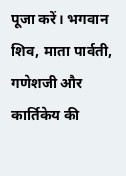पूजा करें। भगवान शिव, माता पार्वती, गणेशजी और कार्तिकेय की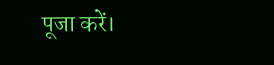पूजा करें।